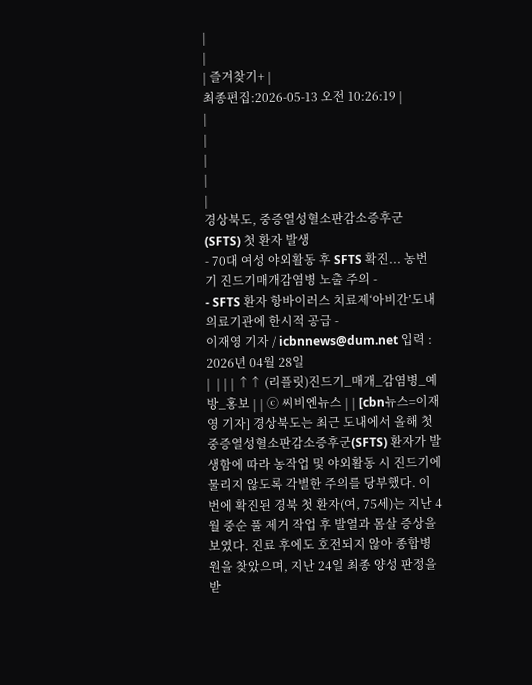|
|
| 즐겨찾기+ |
최종편집:2026-05-13 오전 10:26:19 |
|
|
|
|
|
경상북도, 중증열성혈소판감소증후군(SFTS) 첫 환자 발생
- 70대 여성 야외활동 후 SFTS 확진... 농번기 진드기매개감염병 노출 주의 -
- SFTS 환자 항바이러스 치료제‘아비간’도내 의료기관에 한시적 공급 -
이재영 기자 / icbnnews@dum.net 입력 : 2026년 04월 28일
|  | | | ↑↑ (리플릿)진드기_매개_감염병_예방_홍보 | | ⓒ 씨비엔뉴스 | | [cbn뉴스=이재영 기자] 경상북도는 최근 도내에서 올해 첫 중증열성혈소판감소증후군(SFTS) 환자가 발생함에 따라 농작업 및 야외활동 시 진드기에 물리지 않도록 각별한 주의를 당부했다. 이번에 확진된 경북 첫 환자(여, 75세)는 지난 4월 중순 풀 제거 작업 후 발열과 몸살 증상을 보였다. 진료 후에도 호전되지 않아 종합병원을 찾았으며, 지난 24일 최종 양성 판정을 받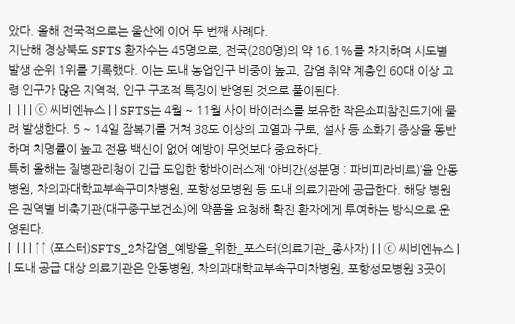았다. 올해 전국적으로는 울산에 이어 두 번째 사례다.
지난해 경상북도 SFTS 환자수는 45명으로, 전국(280명)의 약 16.1%를 차지하며 시도별 발생 순위 1위를 기록했다. 이는 도내 농업인구 비중이 높고, 감염 취약 계층인 60대 이상 고령 인구가 많은 지역적, 인구 구조적 특징이 반영된 것으로 풀이된다.
|  | | | ⓒ 씨비엔뉴스 | | SFTS는 4월 ~ 11월 사이 바이러스를 보유한 작은소피참진드기에 물려 발생한다. 5 ~ 14일 잠복기를 거쳐 38도 이상의 고열과 구토, 설사 등 소화기 증상을 동반하며 치명률이 높고 전용 백신이 없어 예방이 무엇보다 중요하다.
특히 올해는 질병관리청이 긴급 도입한 항바이러스제 ‘아비간(성분명 : 파비피라비르)’을 안동병원, 차의과대학교부속구미차병원, 포항성모병원 등 도내 의료기관에 공급한다. 해당 병원은 권역별 비축기관(대구중구보건소)에 약품을 요청해 확진 환자에게 투여하는 방식으로 운영된다.
|  | | | ↑↑ (포스터)SFTS_2차감염_예방을_위한_포스터(의료기관_종사자) | | ⓒ 씨비엔뉴스 | | 도내 공급 대상 의료기관은 안동병원, 차의과대학교부속구미차병원, 포항성모병원 3곳이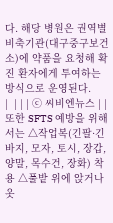다. 해당 병원은 권역별 비축기관(대구중구보건소)에 약품을 요청해 확진 환자에게 투여하는 방식으로 운영된다.
|  | | | ⓒ 씨비엔뉴스 | | 또한 SFTS 예방을 위해서는 △작업복(긴팔·긴바지, 모자, 토시, 장갑, 양말, 목수건, 장화) 착용 △풀밭 위에 앉거나 옷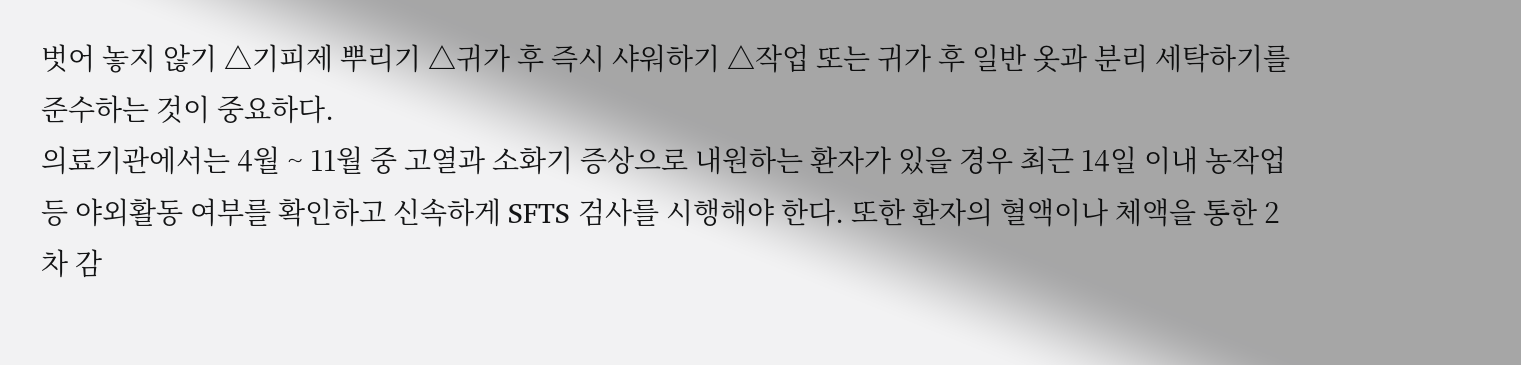벗어 놓지 않기 △기피제 뿌리기 △귀가 후 즉시 샤워하기 △작업 또는 귀가 후 일반 옷과 분리 세탁하기를 준수하는 것이 중요하다.
의료기관에서는 4월 ~ 11월 중 고열과 소화기 증상으로 내원하는 환자가 있을 경우 최근 14일 이내 농작업 등 야외활동 여부를 확인하고 신속하게 SFTS 검사를 시행해야 한다. 또한 환자의 혈액이나 체액을 통한 2차 감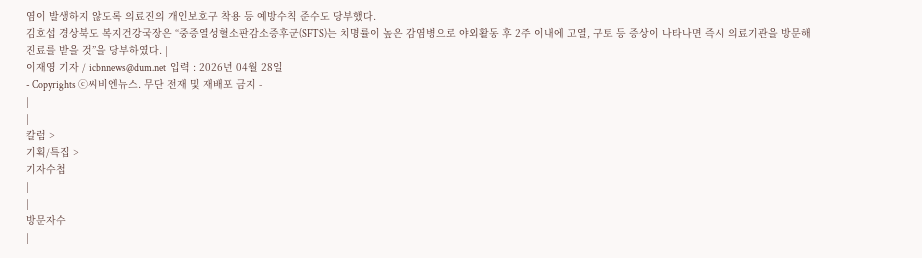염이 발생하지 않도록 의료진의 개인보호구 착용 등 예방수칙 준수도 당부했다.
김호섭 경상북도 복지건강국장은 “중증열성혈소판감소증후군(SFTS)는 치명률이 높은 감염병으로 야외활동 후 2주 이내에 고열, 구토 등 증상이 나타나면 즉시 의료기관을 방문해 진료를 받을 것”을 당부하였다. |
이재영 기자 / icbnnews@dum.net  입력 : 2026년 04월 28일
- Copyrights ⓒ씨비엔뉴스. 무단 전재 및 재배포 금지 -
|
|
칼럼 >
기획/특집 >
기자수첩
|
|
방문자수
|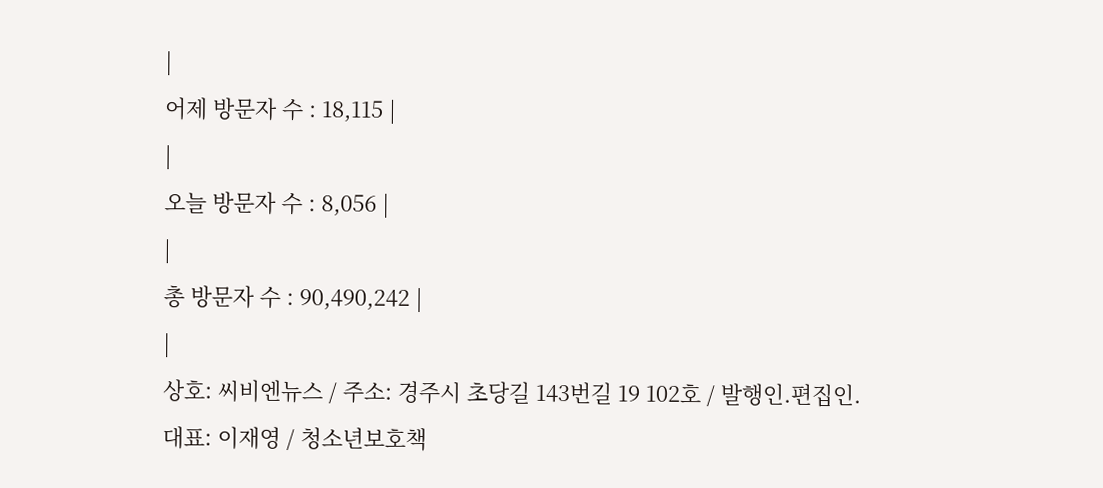|
어제 방문자 수 : 18,115 |
|
오늘 방문자 수 : 8,056 |
|
총 방문자 수 : 90,490,242 |
|
상호: 씨비엔뉴스 / 주소: 경주시 초당길 143번길 19 102호 / 발행인.편집인.대표: 이재영 / 청소년보호책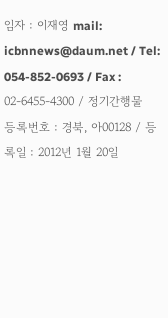임자 : 이재영 mail: icbnnews@daum.net / Tel: 054-852-0693 / Fax : 02-6455-4300 / 정기간행물 등록번호 : 경북, 아00128 / 등록일 : 2012년 1월 20일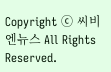Copyright ⓒ 씨비엔뉴스 All Rights Reserved.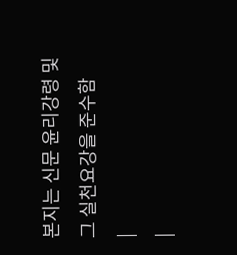본지는 신문 윤리강령 및 그 실천요강을 준수함
|
|